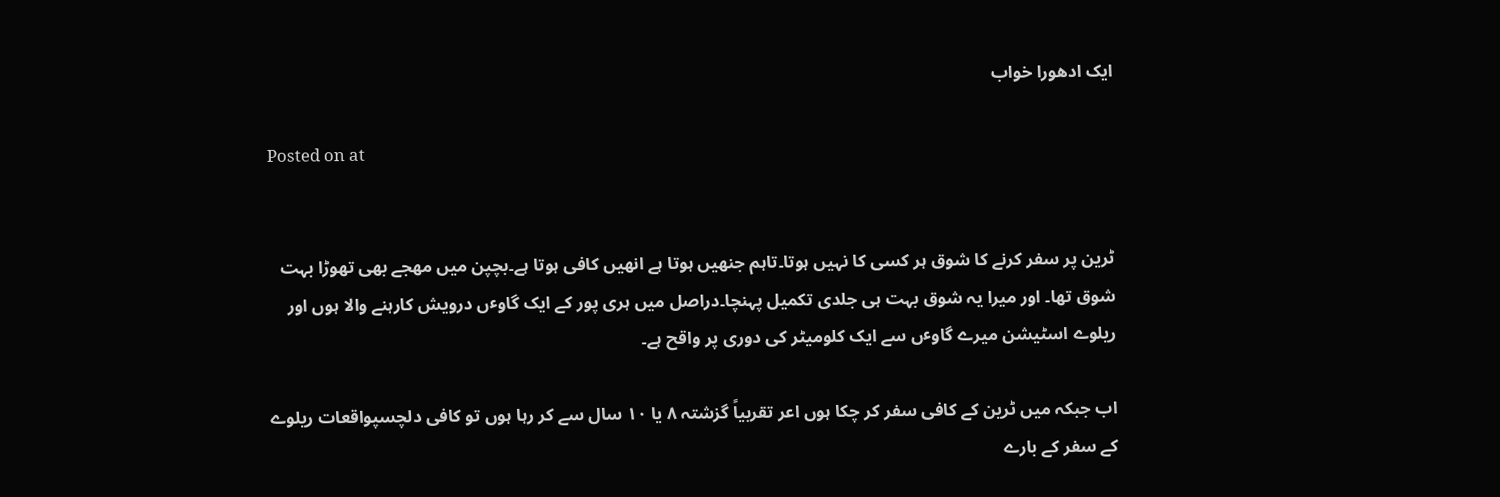ایک ادھورا خواب

Posted on at


ٹرین پر سفر کرنے کا شوق ہر کسی کا نہیں ہوتا۔تاہم جنھیں ہوتا ہے انھیں کافی ہوتا ہے۔بچپن میں مھجے بھی تھوڑا بہت شوق تھا۔ اور میرا یہ شوق بہت ہی جلدی تکمیل پہنچا۔دراصل میں ہری پور کے ایک گاوٴں درویش کارہنے والا ہوں اور ریلوے اسٹیشن میرے گاوٴں سے ایک کلومیٹر کی دوری پر واقح ہے۔

اب جبکہ میں ٹرین کے کافی سفر کر چکا ہوں اعر تقربیاً گزشتہ ۸ یا ١۰ سال سے کر رہا ہوں تو کافی دلچسپواقعات ریلوے کے سفر کے بارے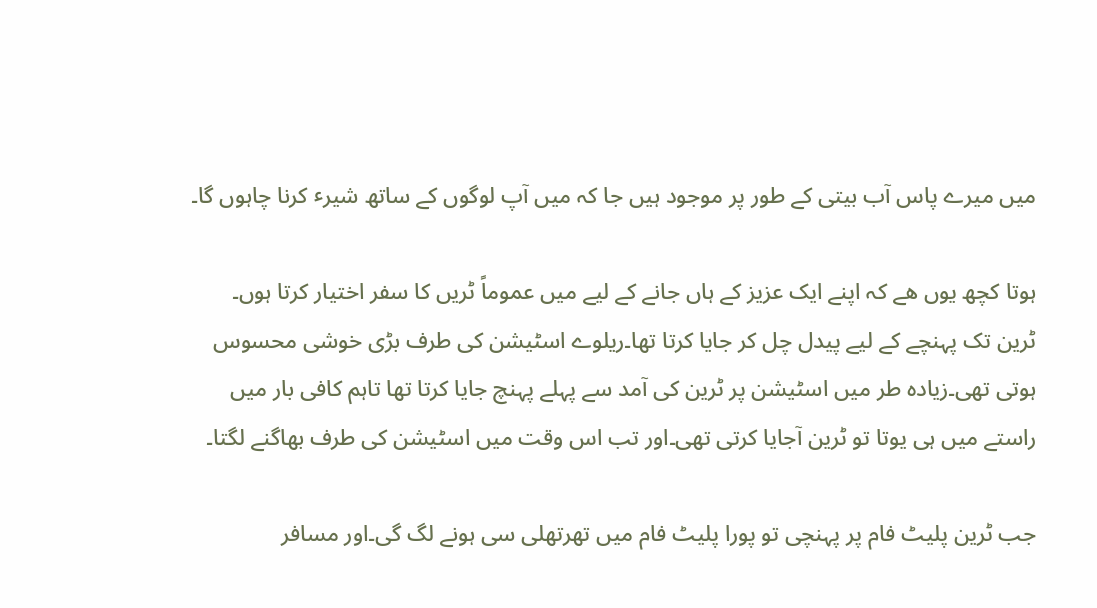میں میرے پاس آب بیتی کے طور پر موجود ہیں جا کہ میں آپ لوگوں کے ساتھ شیرٴ کرنا چاہوں گا۔

ہوتا کچھ یوں ھے کہ اپنے ایک عزیز کے ہاں جانے کے لیے میں عموماً ٹریں کا سفر اختیار کرتا ہوں۔  ٹرین تک پہنچے کے لیے پیدل چل کر جایا کرتا تھا۔ریلوے اسٹیشن کی طرف بڑی خوشی محسوس ہوتی تھی۔زیادہ طر میں اسٹیشن پر ٹرین کی آمد سے پہلے پہنچ جایا کرتا تھا تاہم کافی بار میں راستے میں ہی یوتا تو ٹرین آجایا کرتی تھی۔اور تب اس وقت میں اسٹیشن کی طرف بھاگنے لگتا۔

جب ٹرین پلیٹ فام پر پہنچی تو پورا پلیٹ فام میں تھرتھلی سی ہونے لگ گی۔اور مسافر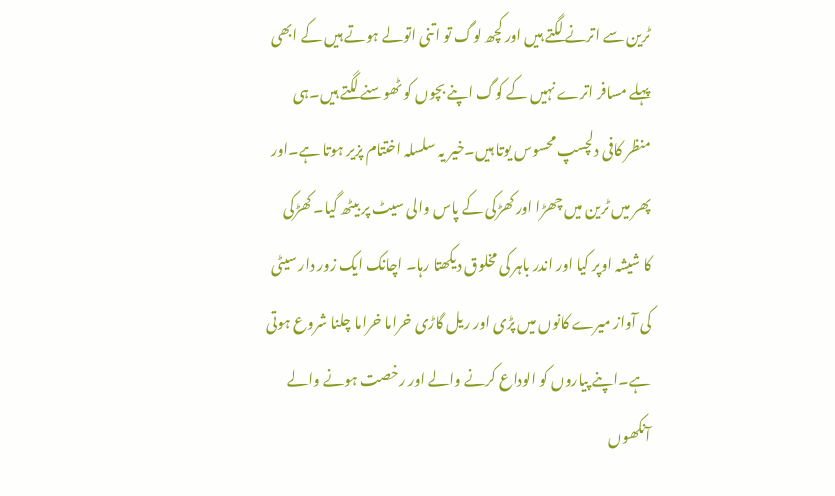ٹرین سے اترنے لگتے ہیں اور کچھ لوگ تو اتنی اتولے ہوتے ہیں کے ابھی پہلے مسافر اترے نہیں کے کوگ اپنے بچوں کو ٹھوسنے لگتے ہیں۔ہی منظر کافی دلچسپ محسوس یوتا ہیں۔خیر یہ سلسلہ اختتام پزیر ہوتا ہے۔اور پھر میں ٹرین میں چھڑا اور کھڑکی کے پاس والی سیٹ پر بیٹھ گیا۔ کھڑکی کا شیشہ اوپر کیا اور اندر باہر کی مخلوق دیکھتا رہا۔ اچانک ایک زور دار سیٹی کی آواز میرے کانوں میں پڑی اور ریل گاڑی خراما خراما چلنا شروع ہوتی ہے۔اپنے پیاروں کو الوداع کرنے والے اور رخصت ہونے والے آنکھوں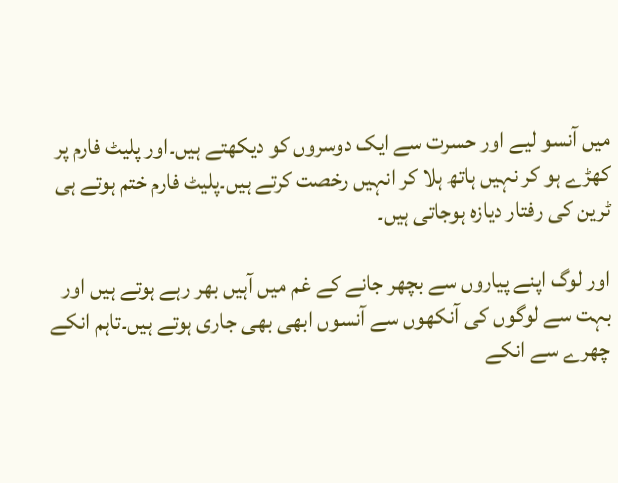میں آنسو لیے اور حسرت سے ایک دوسروں کو دیکھتے ہیں۔اور پلیٹ فارم پر کھڑے ہو کر نہیں ہاتھ ہلا کر انہیں رخصت کرتے ہیں۔پلیٹ فارم ختم ہوتے ہی ٹرین کی رفتار دیازہ ہوجاتی ہیں۔

اور لوگ اپنے پیاروں سے بچھر جانے کے غم میں آہیں بھر رہے ہوتے ہیں اور بہت سے لوگوں کی آنکھوں سے آنسوں ابھی بھی جاری ہوتے ہیں۔تاہم انکے چھرے سے انکے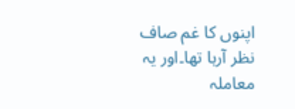اپنوں کا غم صاف نظر آرہا تھا۔اور یہ معاملہ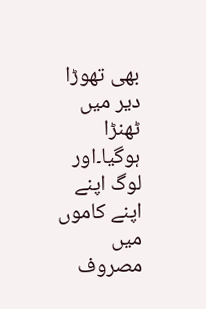بھی تھوڑا دیر میں ٹھنڑا ہوگیا۔اور لوگ اپنے اپنے کاموں میں مصروف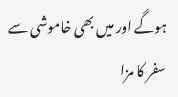ہوگے اور میں بھی خاموشی سے سفر کا مزا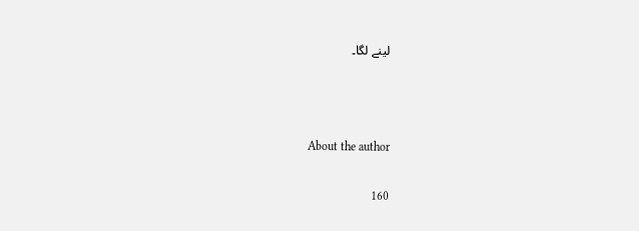لینے لگا۔



About the author

160